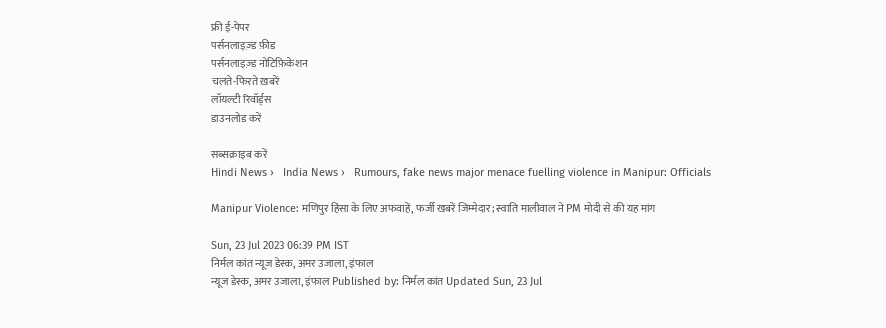फ्री ई-पेपर
पर्सनलाइज़्ड फ़ीड
पर्सनलाइज़्ड नोटिफ़िकेशन
चलते-फिरते ख़बरें
लॉयल्टी रिवॉर्ड्स
डाउनलोड करें

सब्सक्राइब करें
Hindi News ›   India News ›   Rumours, fake news major menace fuelling violence in Manipur: Officials

Manipur Violence: मणिपुर हिंसा के लिए अफवाहें, फर्जी खबरें जिम्मेदार; स्वाति मालीवाल ने PM मोदी से की यह मांग

Sun, 23 Jul 2023 06:39 PM IST
निर्मल कांत न्यूज डेस्क, अमर उजाला, इंफाल
न्यूज डेस्क, अमर उजाला, इंफाल Published by: निर्मल कांत Updated Sun, 23 Jul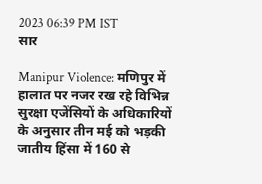2023 06:39 PM IST
सार

Manipur Violence: मणिपुर में हालात पर नजर रख रहे विभिन्न सुरक्षा एजेंसियों के अधिकारियों के अनुसार तीन मई को भड़की जातीय हिंसा में 160 से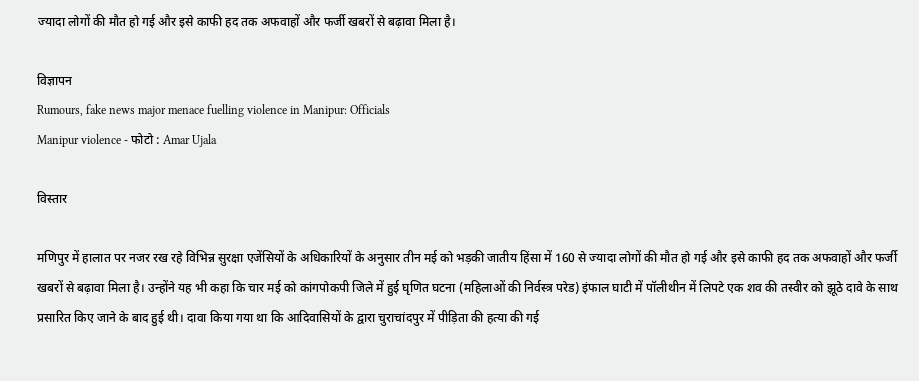ज्यादा लोगों की मौत हो गई और इसे काफी हद तक अफवाहों और फर्जी खबरों से बढ़ावा मिला है।

विज्ञापन
Rumours, fake news major menace fuelling violence in Manipur: Officials
Manipur violence - फोटो : Amar Ujala

विस्तार

मणिपुर में हालात पर नजर रख रहे विभिन्न सुरक्षा एजेंसियों के अधिकारियों के अनुसार तीन मई को भड़की जातीय हिंसा में 160 से ज्यादा लोगों की मौत हो गई और इसे काफी हद तक अफवाहों और फर्जी खबरों से बढ़ावा मिला है। उन्होंने यह भी कहा कि चार मई को कांगपोकपी जिले में हुई घृणित घटना (महिलाओं की निर्वस्त्र परेड) इंफाल घाटी में पॉलीथीन में लिपटे एक शव की तस्वीर को झूठे दावे के साथ प्रसारित किए जाने के बाद हुई थी। दावा किया गया था कि आदिवासियों के द्वारा चुराचांदपुर में पीड़िता की हत्या की गई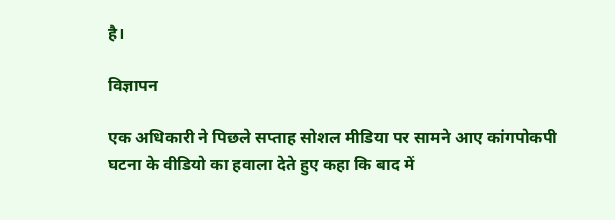है।

विज्ञापन

एक अधिकारी ने पिछले सप्ताह सोशल मीडिया पर सामने आए कांगपोकपी घटना के वीडियो का हवाला देते हुए कहा कि बाद में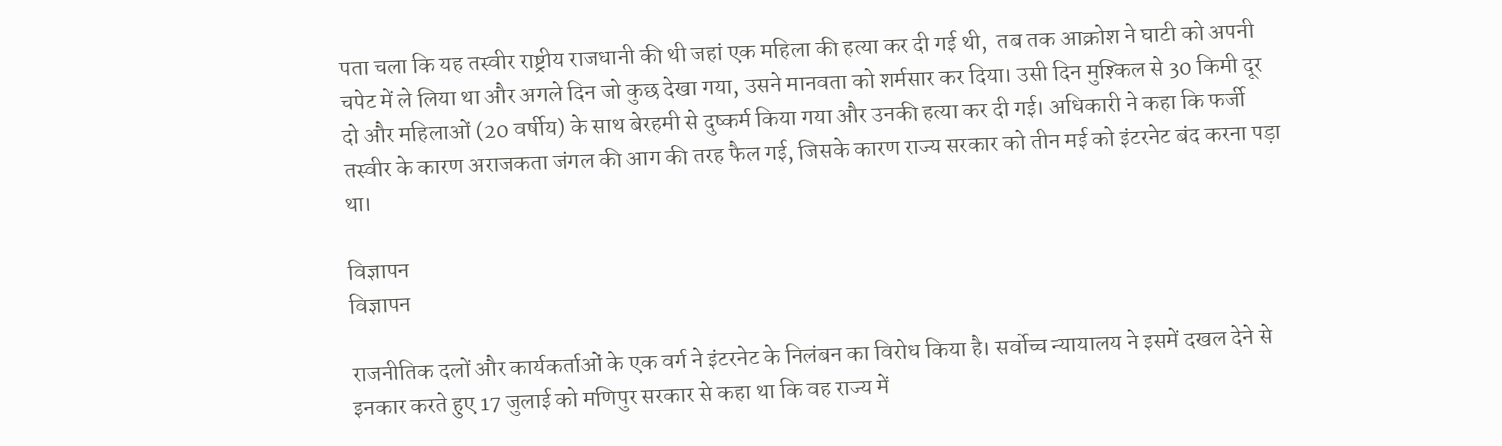पता चला कि यह तस्वीर राष्ट्रीय राजधानी की थी जहां एक महिला की हत्या कर दी गई थी,  तब तक आक्रोश ने घाटी को अपनी चपेट में ले लिया था और अगले दिन जो कुछ देखा गया, उसने मानवता को शर्मसार कर दिया। उसी दिन मुश्किल से 30 किमी दूर दो और महिलाओं (20 वर्षीय) के साथ बेरहमी से दुष्कर्म किया गया और उनकी हत्या कर दी गई। अधिकारी ने कहा कि फर्जी तस्वीर के कारण अराजकता जंगल की आग की तरह फैल गई, जिसके कारण राज्य सरकार को तीन मई को इंटरनेट बंद करना पड़ा था।

विज्ञापन
विज्ञापन

राजनीतिक दलों और कार्यकर्ताओं के एक वर्ग ने इंटरनेट के निलंबन का विरोध किया है। सर्वोच्च न्यायालय ने इसमें दखल देने से इनकार करते हुए 17 जुलाई को मणिपुर सरकार से कहा था कि वह राज्य में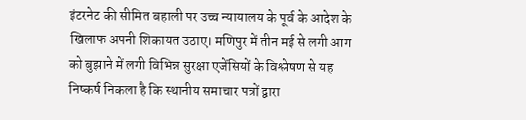इंटरनेट की सीमित बहाली पर उच्च न्यायालय के पूर्व के आदेश के खिलाफ अपनी शिकायत उठाए। मणिपुर में तीन मई से लगी आग को बुझाने में लगी विभिन्न सुरक्षा एजेंसियों के विश्लेषण से यह निष्कर्ष निकला है कि स्थानीय समाचार पत्रों द्वारा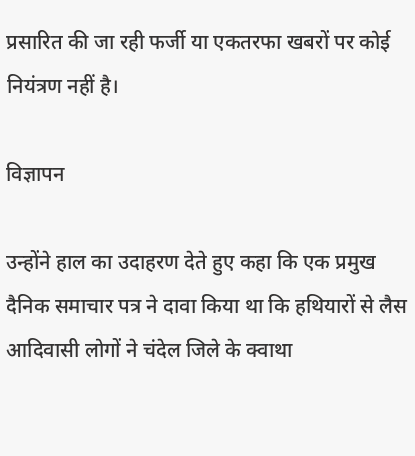प्रसारित की जा रही फर्जी या एकतरफा खबरों पर कोई नियंत्रण नहीं है।

विज्ञापन

उन्होंने हाल का उदाहरण देते हुए कहा कि एक प्रमुख दैनिक समाचार पत्र ने दावा किया था कि हथियारों से लैस आदिवासी लोगों ने चंदेल जिले के क्वाथा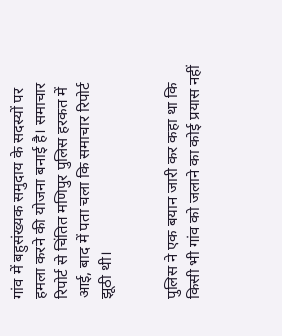गांव में बहुसंख्यक समुदाय के सदस्यों पर हमला करने की योजना बनाई है। समाचार रिपोर्ट से चिंतित मणिपुर पुलिस हरकत में आई, बाद में पता चला कि समाचार रिपोर्ट झूठी थी।


पुलिस ने एक बयान जारी कर कहा था कि किसी भी गांव को जलाने का कोई प्रयास नहीं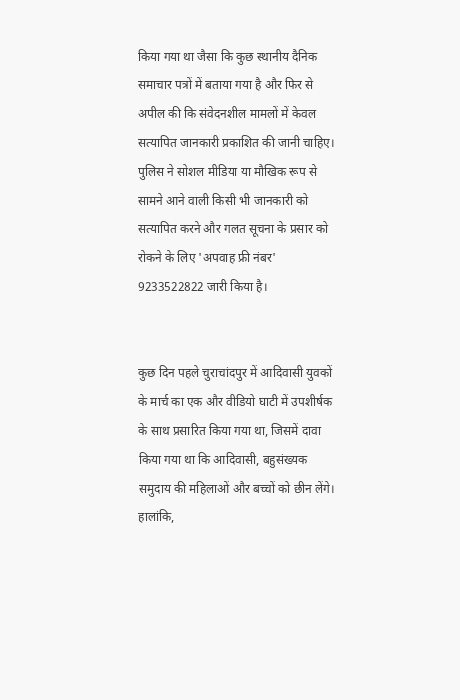किया गया था जैसा कि कुछ स्थानीय दैनिक समाचार पत्रों में बताया गया है और फिर से अपील की कि संवेदनशील मामलों में केवल सत्यापित जानकारी प्रकाशित की जानी चाहिए। पुलिस ने सोशल मीडिया या मौखिक रूप से सामने आने वाली किसी भी जानकारी को सत्यापित करने और गलत सूचना के प्रसार को रोकने के लिए 'अपवाह फ्री नंबर' 9233522822 जारी किया है।


कुछ दिन पहले चुराचांदपुर में आदिवासी युवकों के मार्च का एक और वीडियो घाटी में उपशीर्षक के साथ प्रसारित किया गया था, जिसमें दावा किया गया था कि आदिवासी, बहुसंख्यक समुदाय की महिलाओं और बच्चों को छीन लेंगे। हालांकि,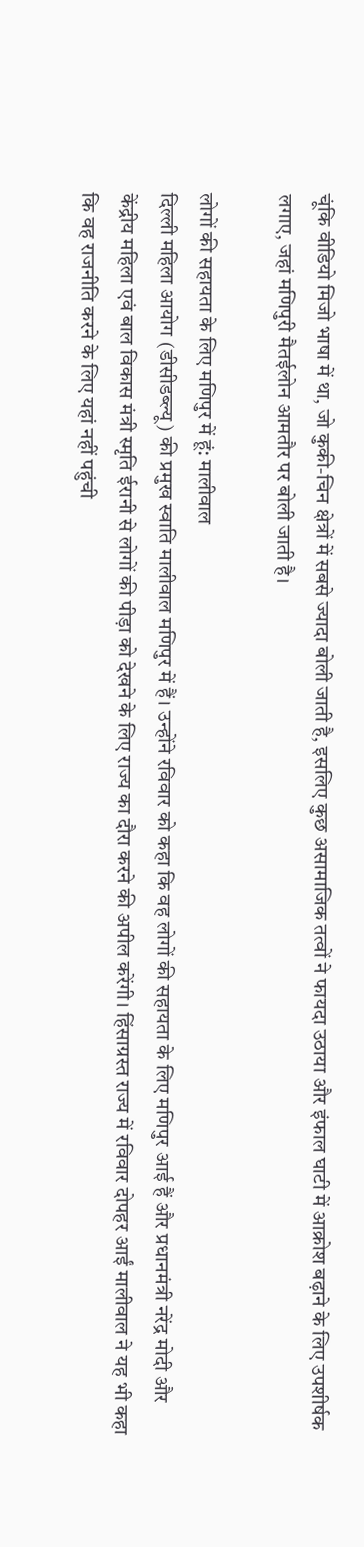चूंकि वीडियो मिजो भाषा में था, जो कुकी-चिन क्षेत्रों में सबसे ज्यादा बोली जाती है, इसलिए कुछ असामाजिक तत्वों ने फायदा उठाया और इंफाल घाटी में आक्रोश बढ़ाने के लिए उपशीर्षक लगाए, जहां मणिपुरी मैतईलोन आमतौर पर बोली जाती है।

लोगों की सहायता के लिए मणिपुर में हूं: मालीवाल
दिल्ली महिला आयोग (डीसीडब्ल्यू) की प्रमुख स्वाति मालीवाल मणिपुर में हैं। उन्होंने रविवार को कहा कि वह लोगों की सहायता के लिए मणिपुर आई हैं और प्रधानमंत्री नरेंद्र मोदी और केंद्रीय महिला एवं बाल विकास मंत्री स्मृति ईरानी से लोगों की पीड़ा को देखने के लिए राज्य का दौरा करने की अपील करेंगी। हिंसाग्रस्त राज्य में रविवार दोपहर आईं मालीवाल ने यह भी कहा कि वह राजनीति करने के लिए यहां नहीं पहुंची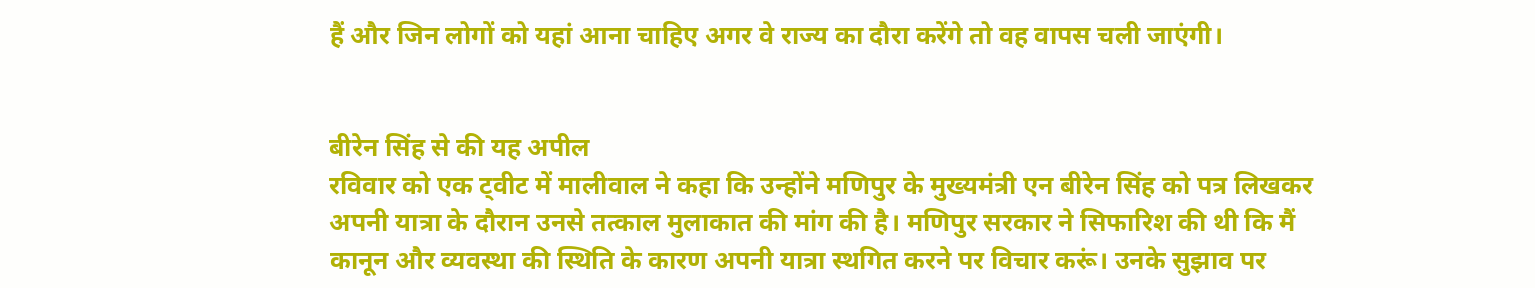हैं और जिन लोगों को यहां आना चाहिए अगर वे राज्य का दौरा करेंगे तो वह वापस चली जाएंगी।


बीरेन सिंह से की यह अपील
रविवार को एक ट्वीट में मालीवाल ने कहा कि उन्होंने मणिपुर के मुख्यमंत्री एन बीरेन सिंह को पत्र लिखकर अपनी यात्रा के दौरान उनसे तत्काल मुलाकात की मांग की है। मणिपुर सरकार ने सिफारिश की थी कि मैं कानून और व्यवस्था की स्थिति के कारण अपनी यात्रा स्थगित करने पर विचार करूं। उनके सुझाव पर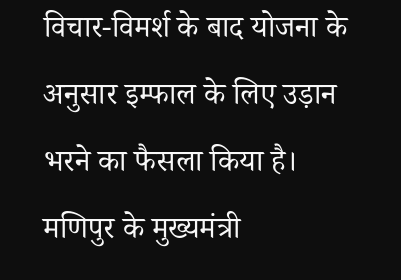विचार-विमर्श के बाद योजना के अनुसार इम्फाल के लिए उड़ान भरने का फैसला किया है। मणिपुर के मुख्यमंत्री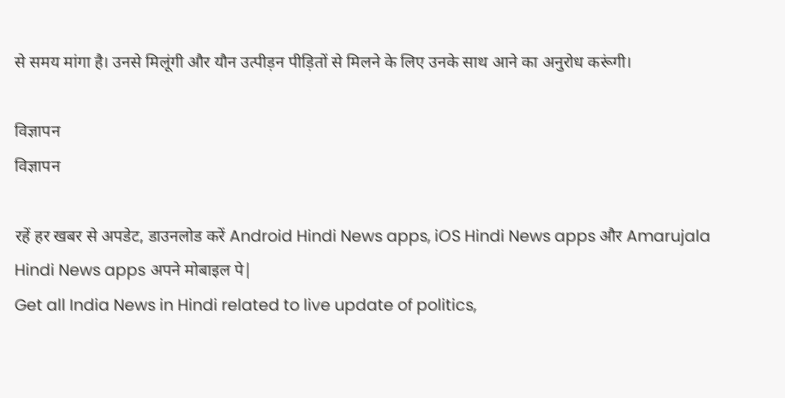से समय मांगा है। उनसे मिलूंगी और यौन उत्पीड़न पीड़ितों से मिलने के लिए उनके साथ आने का अनुरोध करूंगी।

विज्ञापन
विज्ञापन

रहें हर खबर से अपडेट, डाउनलोड करें Android Hindi News apps, iOS Hindi News apps और Amarujala Hindi News apps अपने मोबाइल पे|
Get all India News in Hindi related to live update of politics,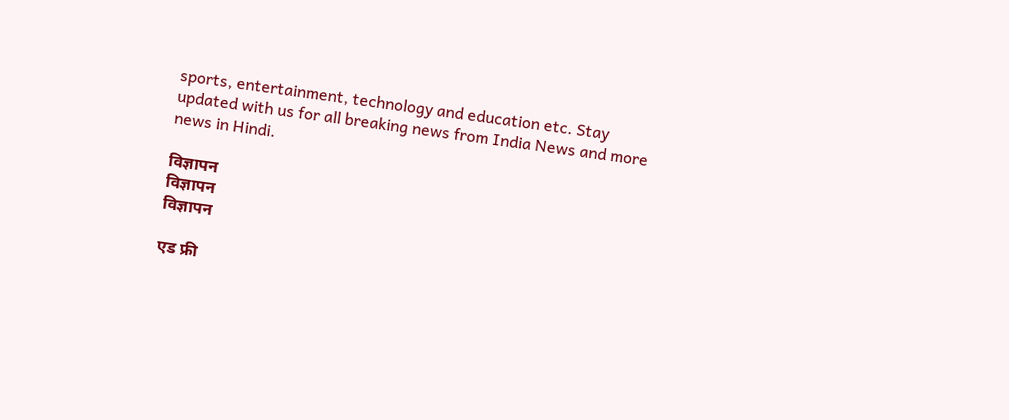sports, entertainment, technology and education etc. Stay updated with us for all breaking news from India News and more news in Hindi.

विज्ञापन
विज्ञापन
विज्ञापन

एड फ्री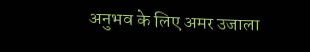अनुभव के लिए अमर उजाला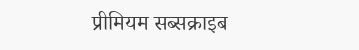प्रीमियम सब्सक्राइब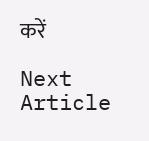करें

Next Article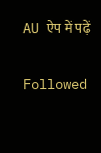AU ऐप में पढ़ें

Followed